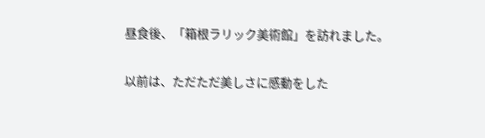昼食後、「箱根ラリック美術館」を訪れました。

以前は、ただただ美しさに感動をした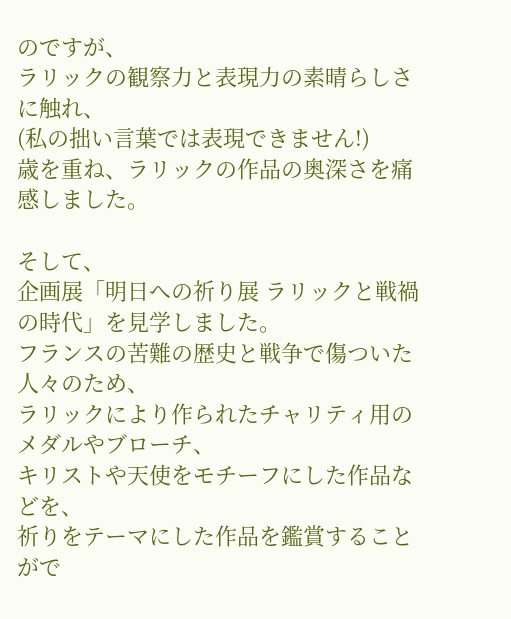のですが、
ラリックの観察力と表現力の素晴らしさに触れ、
(私の拙い言葉では表現できません!)
歳を重ね、ラリックの作品の奥深さを痛感しました。

そして、
企画展「明日への祈り展 ラリックと戦禍の時代」を見学しました。
フランスの苦難の歴史と戦争で傷ついた人々のため、
ラリックにより作られたチャリティ用のメダルやブローチ、
キリストや天使をモチーフにした作品などを、
祈りをテーマにした作品を鑑賞することがで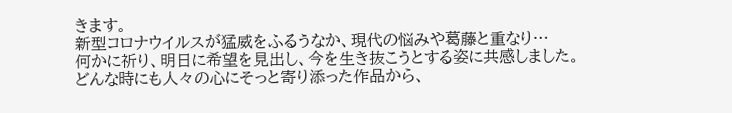きます。
新型コロナウイルスが猛威をふるうなか、現代の悩みや葛藤と重なり…
何かに祈り、明日に希望を見出し、今を生き抜こうとする姿に共感しました。
どんな時にも人々の心にそっと寄り添った作品から、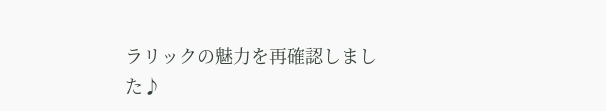ラリックの魅力を再確認しました♪